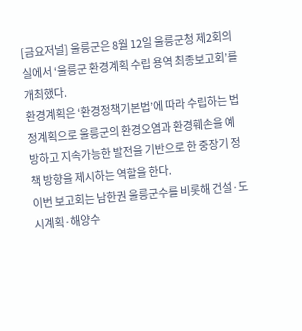[금요저널] 울릉군은 8월 12일 울릉군청 제2회의실에서 ‘울릉군 환경계획 수립 용역 최종보고회’를 개최했다.
환경계획은 ‘환경정책기본법’에 따라 수립하는 법정계획으로 울릉군의 환경오염과 환경훼손을 예방하고 지속가능한 발전을 기반으로 한 중장기 정책 방향을 제시하는 역할을 한다.
이번 보고회는 남한권 울릉군수를 비롯해 건설·도시계획·해양수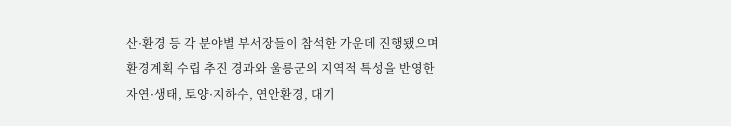산·환경 등 각 분야별 부서장들이 참석한 가운데 진행됐으며 환경계획 수립 추진 경과와 울릉군의 지역적 특성을 반영한 자연·생태, 토양·지하수, 연안환경, 대기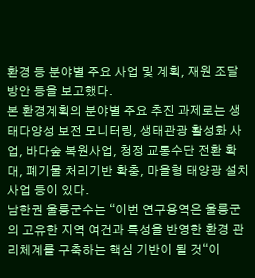환경 등 분야별 주요 사업 및 계획, 재원 조달 방안 등을 보고했다.
본 환경계획의 분야별 주요 추진 과제로는 생태다양성 보전 모니터링, 생태관광 활성화 사업, 바다숲 복원사업, 청정 교통수단 전환 확대, 폐기물 처리기반 확충, 마을형 태양광 설치 사업 등이 있다.
남한권 울릉군수는 “이번 연구용역은 울릉군의 고유한 지역 여건과 특성을 반영한 환경 관리체계를 구축하는 핵심 기반이 될 것“이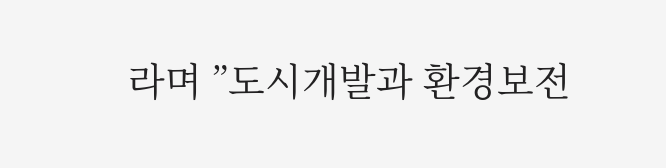라며 ”도시개발과 환경보전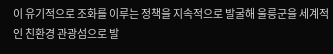이 유기적으로 조화를 이루는 정책을 지속적으로 발굴해 울릉군을 세계적인 친환경 관광섬으로 발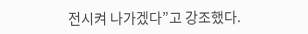전시켜 나가겠다”고 강조했다.